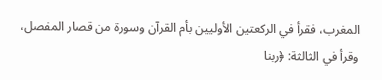المغرب، فقرأ في الركعتين الأوليين بأم القرآن وسورة من قصار المفصل، وقرأ في الثالثة: ﴿ربنا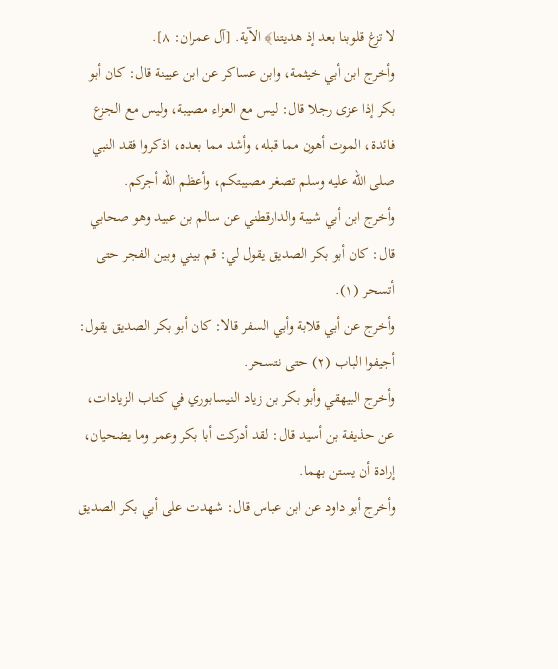لا تزغ قلوبنا بعد إذ هديتنا﴾ الآية. [آل عمران: ٨].
وأخرج ابن أبي خيثمة، وابن عساكر عن ابن عيينة قال: كان أبو بكر إذا عزى رجلا قال: ليس مع العزاء مصيبة، وليس مع الجزع فائدة، الموت أهون مما قبله، وأشد مما بعده، اذكروا فقد النبي صلى الله عليه وسلم تصغر مصيبتكم، وأعظم الله أجركم.
وأخرج ابن أبي شيبة والدارقطني عن سالم بن عبيد وهو صحابي قال: كان أبو بكر الصديق يقول لي: قم بيني وبين الفجر حتى أتسحر (١).
وأخرج عن أبي قلابة وأبي السفر قالا: كان أبو بكر الصديق يقول: أجيفوا الباب (٢) حتى نتسحر.
وأخرج البيهقي وأبو بكر بن زياد النيسابوري في كتاب الزيادات، عن حذيفة بن أسيد قال: لقد أدركت أبا بكر وعمر وما يضحيان، إرادة أن يستن بهما.
وأخرج أبو داود عن ابن عباس قال: شهدت على أبي بكر الصديق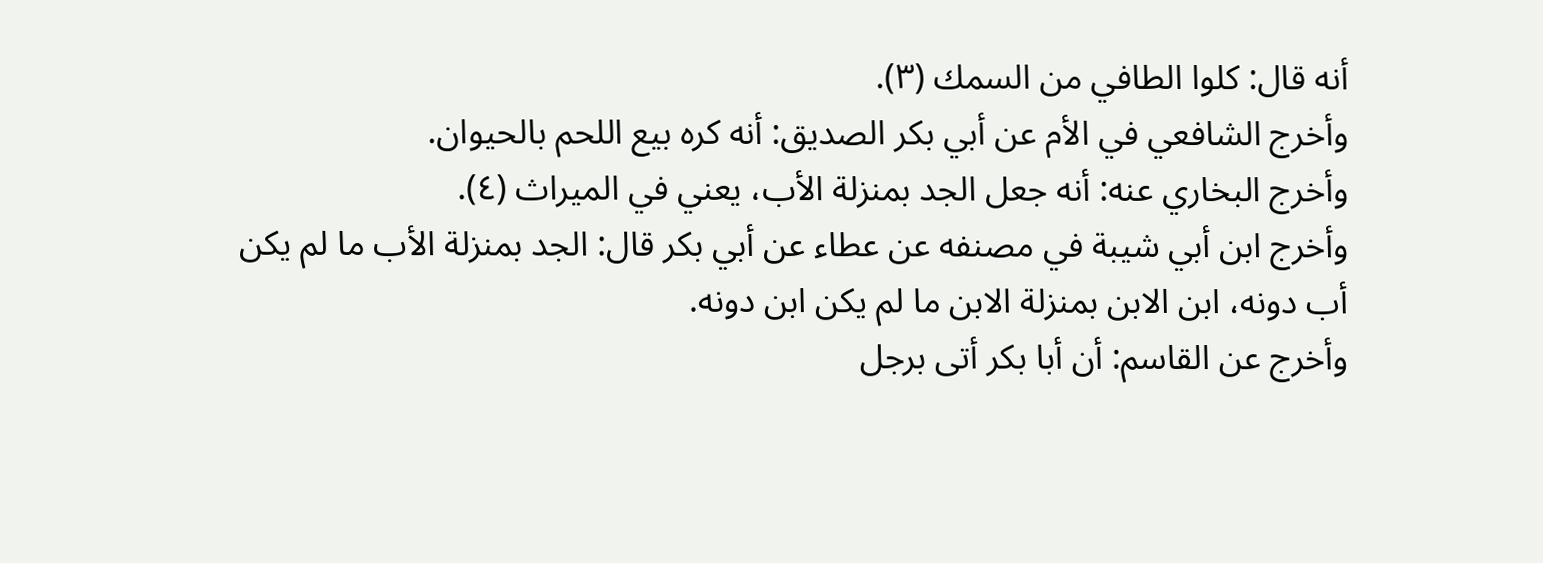أنه قال: كلوا الطافي من السمك (٣).
وأخرج الشافعي في الأم عن أبي بكر الصديق: أنه كره بيع اللحم بالحيوان.
وأخرج البخاري عنه: أنه جعل الجد بمنزلة الأب، يعني في الميراث (٤).
وأخرج ابن أبي شيبة في مصنفه عن عطاء عن أبي بكر قال: الجد بمنزلة الأب ما لم يكن أب دونه، ابن الابن بمنزلة الابن ما لم يكن ابن دونه.
وأخرج عن القاسم: أن أبا بكر أتى برجل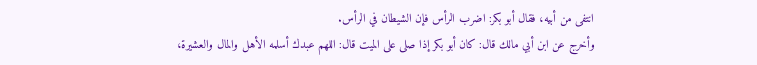انتفى من أبيه، فقال أبو بكر: اضرب الرأس فإن الشيطان في الرأس.
وأخرج عن ابن أبي مالك قال: كان أبو بكر إذا صلى على الميت قال: اللهم عبدك أسلمه الأهل والمال والعشيرة،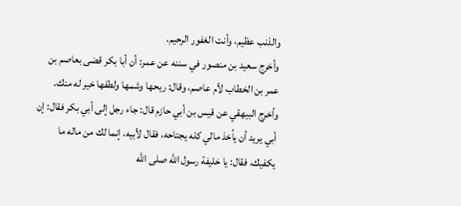والذنب عظيم، وأنت الغفور الرحيم.
وأخرج سعيد بن منصور في سننه عن عمر: أن أبا بكر قضى بعاصم بن عمر بن الخطاب لأم عاصم، وقال: ريحها وشمها ولطفها خير له منك.
وأخرج البيهقي عن قيس بن أبي حازم قال: جاء رجل إلى أبي بكر فقال: إن أبي يريد أن يأخذ مالي كله يجتاحه، فقال لأبيه، إنما لك من ماله ما يكفيك، فقال: يا خليفة رسول الله صلى الله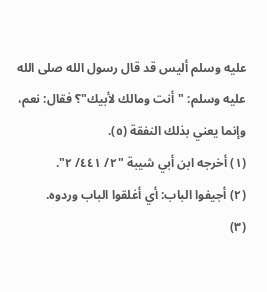عليه وسلم أليس قد قال رسول الله صلى الله عليه وسلم: "أنت ومالك لأبيك"؟ فقال: نعم، وإنما يعني بذلك النفقة (٥).
(١) أخرجه ابن أبي شيبة "٢/ ٤٤١/ ٢".
(٢) أجيفوا الباب: أي أغلقوا الباب وردوه.
(٣)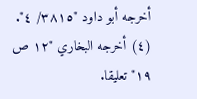أخرجه أبو داود "٣٨١٥/ ٤".
(٤) أخرجه البخاري "١٢ ص ١٩" تعليقا.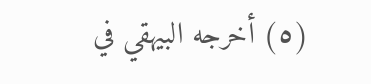(٥) أخرجه البيهقي في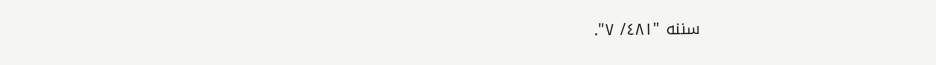سننه "٤٨١/ ٧".